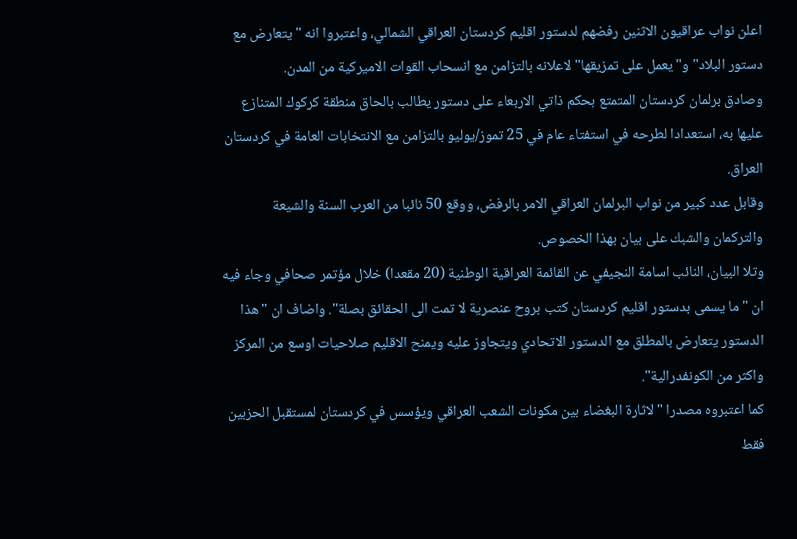اعلن نواب عراقيون الاثنين رفضهم لدستور اقليم كردستان العراقي الشمالي، واعتبروا انه "يتعارض مع دستور البلاد" و"يعمل على تمزيقها" لاعلانه بالتزامن مع انسحاب القوات الاميركية من المدن.
وصادق برلمان كردستان المتمتع بحكم ذاتي الاربعاء على دستور يطالب بالحاق منطقة كركوك المتنازع عليها به، استعدادا لطرحه في استفتاء عام في 25 تموز/يوليو بالتزامن مع الانتخابات العامة في كردستان العراق.
وقابل عدد كبير من نواب البرلمان العراقي الامر بالرفض، ووقع 50 نائبا من العرب السنة والشيعة والتركمان والشبك على بيان بهذا الخصوص.
وتلا البيان، النائب اسامة النجيفي عن القائمة العراقية الوطنية (20 مقعدا) خلال مؤتمر صحافي وجاء فيه ان "ما يسمى بدستور اقليم كردستان كتب بروح عنصرية لا تمت الى الحقائق بصلة". واضاف ان "هذا الدستور يتعارض بالمطلق مع الدستور الاتحادي ويتجاوز عليه ويمنح الاقليم صلاحيات اوسع من المركز واكثر من الكونفدرالية".
كما اعتبروه مصدرا "لاثارة البغضاء بين مكونات الشعب العراقي ويؤسس في كردستان لمستقبل الحزبين فقط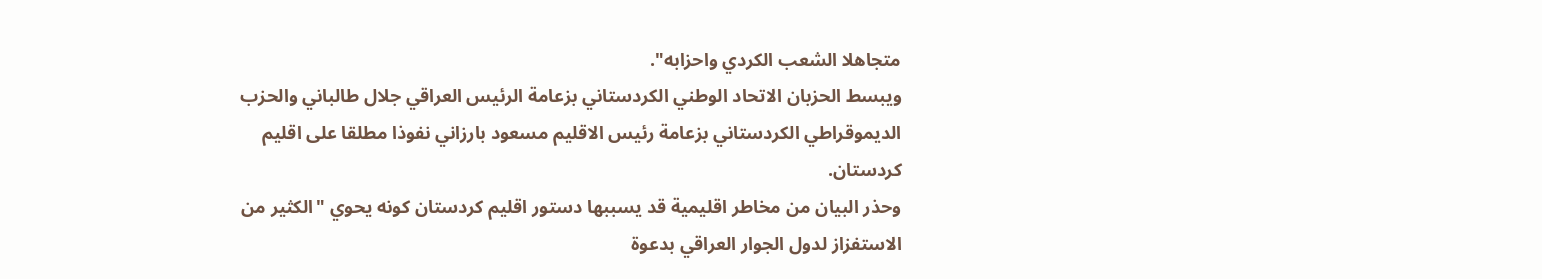متجاهلا الشعب الكردي واحزابه".
ويبسط الحزبان الاتحاد الوطني الكردستاني بزعامة الرئيس العراقي جلال طالباني والحزب الديموقراطي الكردستاني بزعامة رئيس الاقليم مسعود بارزاني نفوذا مطلقا على اقليم كردستان.
وحذر البيان من مخاطر اقليمية قد يسببها دستور اقليم كردستان كونه يحوي "الكثير من الاستفزاز لدول الجوار العراقي بدعوة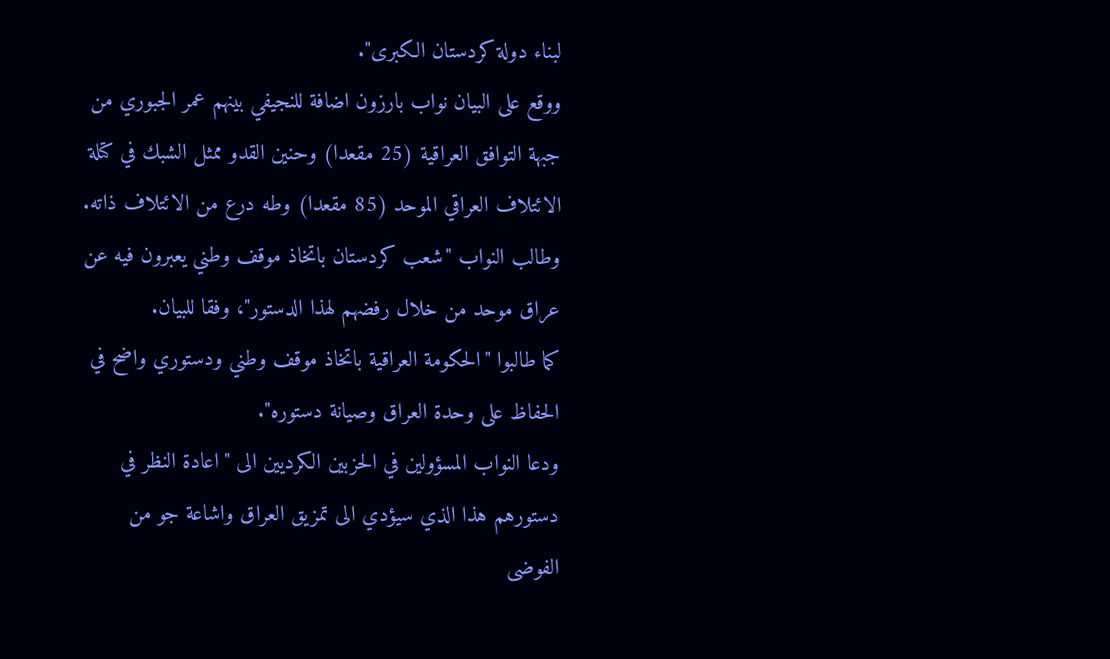لبناء دولة كردستان الكبرى".
ووقع على البيان نواب بارزون اضافة للنجيفي بينهم عمر الجبوري من جبهة التوافق العراقية (25 مقعدا) وحنين القدو ممثل الشبك في كتلة الائتلاف العراقي الموحد (85 مقعدا) وطه درع من الائتلاف ذاته.
وطالب النواب "شعب كردستان باتخاذ موقف وطني يعبرون فيه عن عراق موحد من خلال رفضهم لهذا الدستور"، وفقا للبيان.
كما طالبوا "الحكومة العراقية باتخاذ موقف وطني ودستوري واضح في الحفاظ على وحدة العراق وصيانة دستوره".
ودعا النواب المسؤولين في الحزبين الكرديين الى "اعادة النظر في دستورهم هذا الذي سيؤدي الى تمزيق العراق واشاعة جو من الفوضى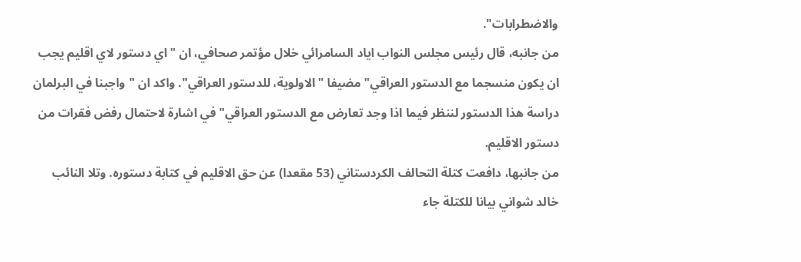والاضطرابات".
من جانبه، قال رئيس مجلس النواب اياد السامرائي خلال مؤتمر صحافي، ان "اي دستور لاي اقليم يجب ان يكون منسجما مع الدستور العراقي" مضيفا "الاولوية، للدستور العراقي". واكد ان "واجبنا في البرلمان دراسة هذا الدستور لننظر فيما اذا وجد تعارض مع الدستور العراقي" في اشارة لاحتمال رفض فقرات من دستور الاقليم.
من جانبها، دافعت كتلة التحالف الكردستاني (53 مقعدا) عن حق الاقليم في كتابة دستوره. وتلا النائب خالد شواني بيانا للكتلة جاء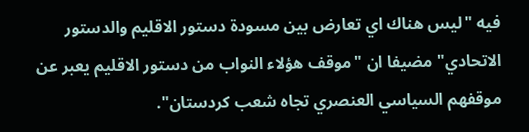فيه "ليس هناك اي تعارض بين مسودة دستور الاقليم والدستور الاتحادي" مضيفا ان "موقف هؤلاء النواب من دستور الاقليم يعبر عن موقفهم السياسي العنصري تجاه شعب كردستان".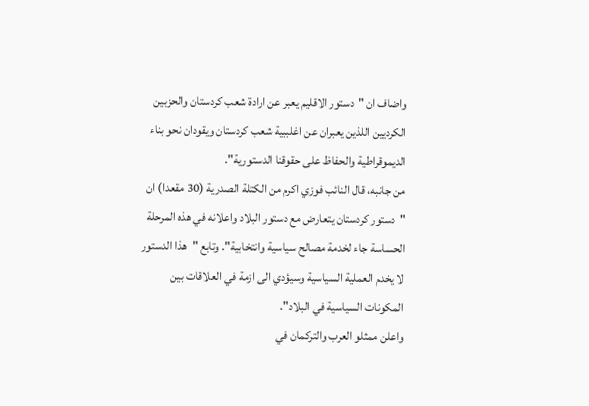واضاف ان "دستور الاقليم يعبر عن ارادة شعب كردستان والحزبين الكرديين اللذين يعبران عن اغلببية شعب كردستان ويقودان نحو بناء الديموقراطية والحفاظ على حقوقنا الدستورية".
من جانبه، قال النائب فوزي اكرم من الكتلة الصدرية (30 مقعدا) ان "دستور كردستان يتعارض مع دستور البلاد واعلانه في هذه المرحلة الحساسة جاء لخدمة مصالح سياسية وانتخابية". وتابع "هذا الدستور لا يخدم العملية السياسية وسيؤدي الى ازمة في العلاقات بين المكونات السياسية في البلاد".
واعلن ممثلو العرب والتركمان في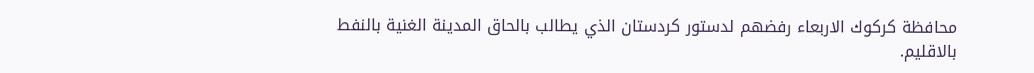محافظة كركوك الاربعاء رفضهم لدستور كردستان الذي يطالب بالحاق المدينة الغنية بالنفط بالاقليم.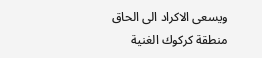ويسعى الاكراد الى الحاق منطقة كركوك الغنية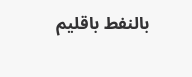بالنفط باقليم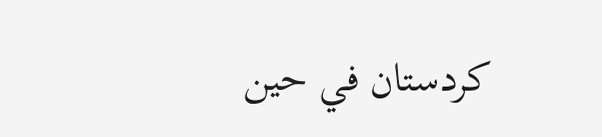كردستان في حين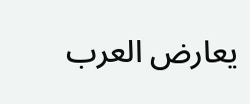يعارض العرب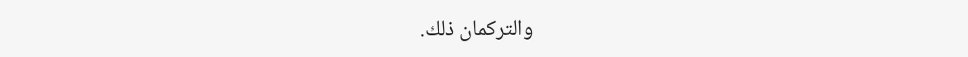والتركمان ذلك.